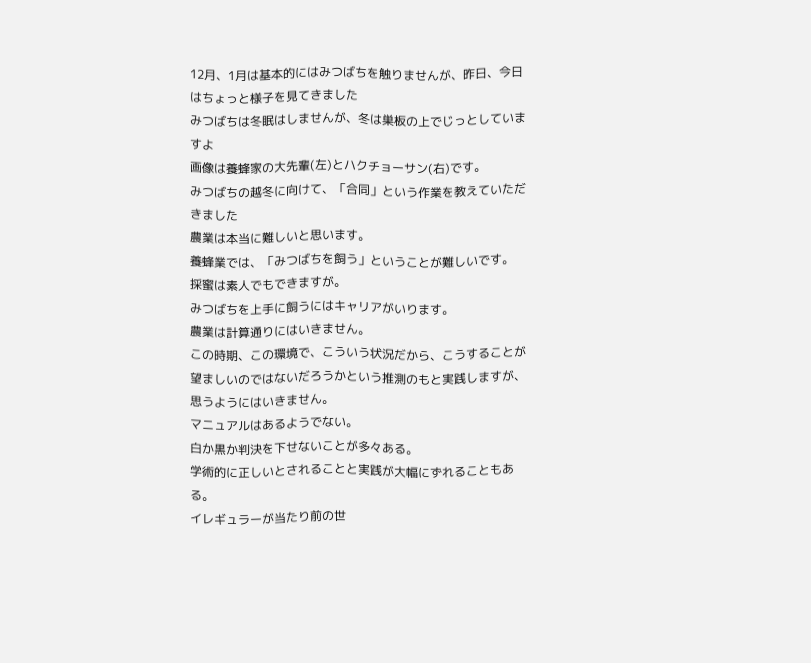12月、1月は基本的にはみつばちを触りませんが、昨日、今日はちょっと様子を見てきました
みつばちは冬眠はしませんが、冬は巣板の上でじっとしていますよ
画像は養蜂家の大先輩(左)とハクチョーサン(右)です。
みつばちの越冬に向けて、「合同」という作業を教えていただきました
農業は本当に難しいと思います。
養蜂業では、「みつばちを飼う」ということが難しいです。
採蜜は素人でもできますが。
みつばちを上手に飼うにはキャリアがいります。
農業は計算通りにはいきません。
この時期、この環境で、こういう状況だから、こうすることが望ましいのではないだろうかという推測のもと実践しますが、思うようにはいきません。
マニュアルはあるようでない。
白か黒か判決を下せないことが多々ある。
学術的に正しいとされることと実践が大幅にずれることもある。
イレギュラーが当たり前の世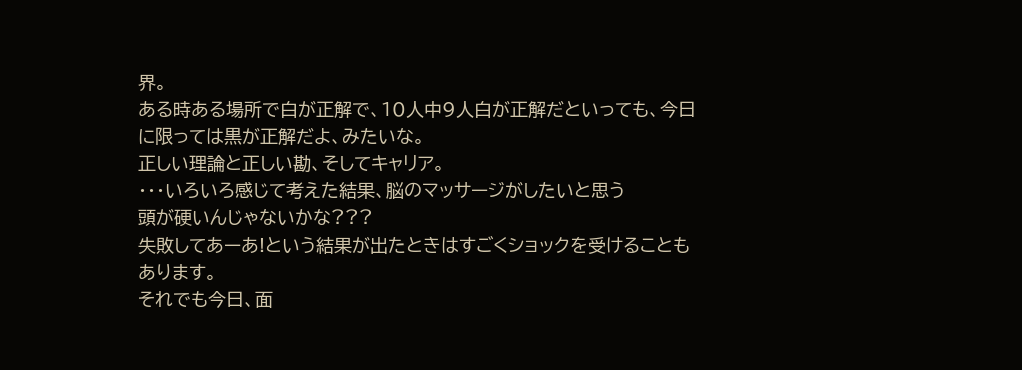界。
ある時ある場所で白が正解で、10人中9人白が正解だといっても、今日に限っては黒が正解だよ、みたいな。
正しい理論と正しい勘、そしてキャリア。
・・・いろいろ感じて考えた結果、脳のマッサージがしたいと思う
頭が硬いんじゃないかな???
失敗してあーあ!という結果が出たときはすごくショックを受けることもあります。
それでも今日、面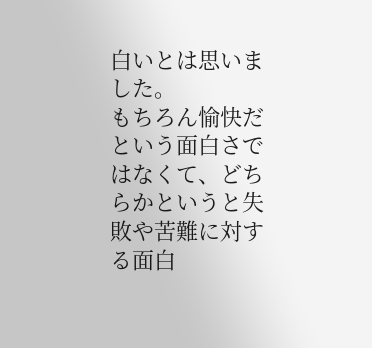白いとは思いました。
もちろん愉快だという面白さではなくて、どちらかというと失敗や苦難に対する面白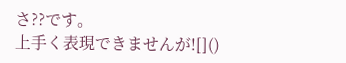さ??です。
上手く表現できませんが![]()